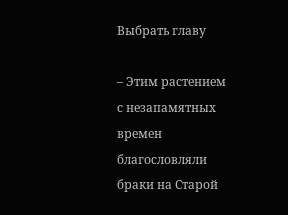Выбрать главу

– Этим растением с незапамятных времен благословляли браки на Старой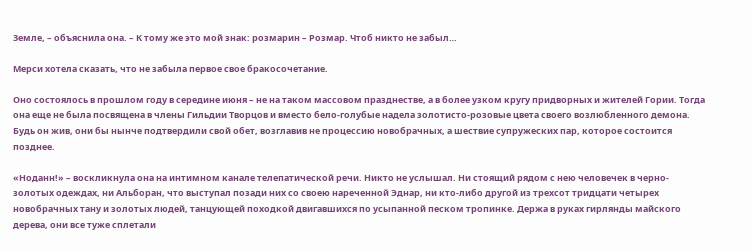Земле, – объяснила она. – К тому же это мой знак: розмарин – Розмар. Чтоб никто не забыл…

Мерси хотела сказать, что не забыла первое свое бракосочетание.

Оно состоялось в прошлом году в середине июня – не на таком массовом празднестве, а в более узком кругу придворных и жителей Гории. Тогда она еще не была посвящена в члены Гильдии Творцов и вместо бело-голубые надела золотисто-розовые цвета своего возлюбленного демона. Будь он жив, они бы нынче подтвердили свой обет, возглавив не процессию новобрачных, а шествие супружеских пар, которое состоится позднее.

«Ноданн!» – воскликнула она на интимном канале телепатической речи. Никто не услышал. Ни стоящий рядом с нею человечек в черно-золотых одеждах, ни Альборан, что выступал позади них со своею нареченной Эднар, ни кто-либо другой из трехсот тридцати четырех новобрачных тану и золотых людей, танцующей походкой двигавшихся по усыпанной песком тропинке. Держа в руках гирлянды майского дерева, они все туже сплетали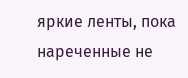яркие ленты, пока нареченные не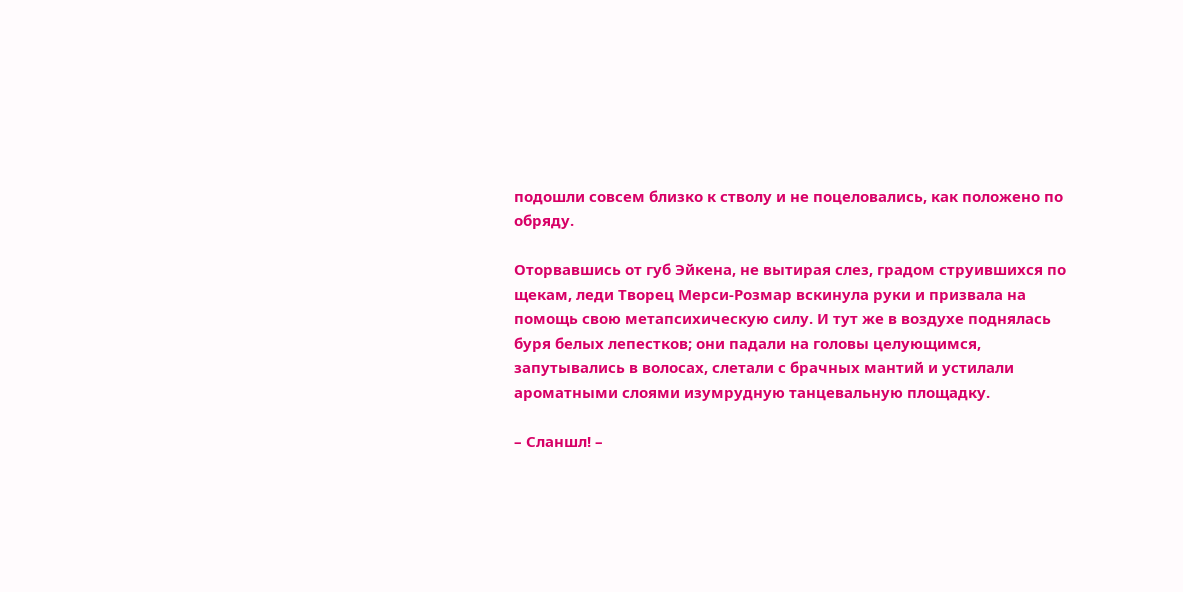подошли совсем близко к стволу и не поцеловались, как положено по обряду.

Оторвавшись от губ Эйкена, не вытирая слез, градом струившихся по щекам, леди Творец Мерси-Розмар вскинула руки и призвала на помощь свою метапсихическую силу. И тут же в воздухе поднялась буря белых лепестков; они падали на головы целующимся, запутывались в волосах, слетали с брачных мантий и устилали ароматными слоями изумрудную танцевальную площадку.

– Сланшл! –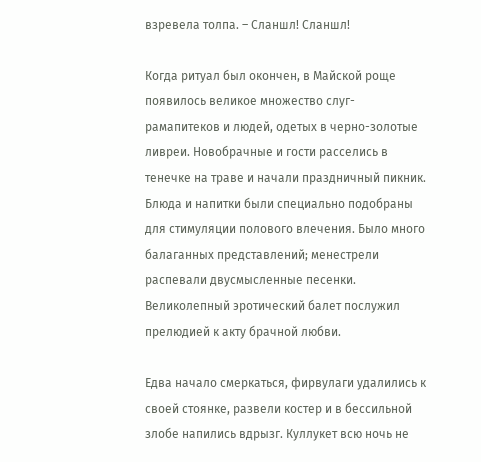взревела толпа. – Сланшл! Сланшл!

Когда ритуал был окончен, в Майской роще появилось великое множество слуг-рамапитеков и людей, одетых в черно-золотые ливреи. Новобрачные и гости расселись в тенечке на траве и начали праздничный пикник. Блюда и напитки были специально подобраны для стимуляции полового влечения. Было много балаганных представлений; менестрели распевали двусмысленные песенки. Великолепный эротический балет послужил прелюдией к акту брачной любви.

Едва начало смеркаться, фирвулаги удалились к своей стоянке, развели костер и в бессильной злобе напились вдрызг. Куллукет всю ночь не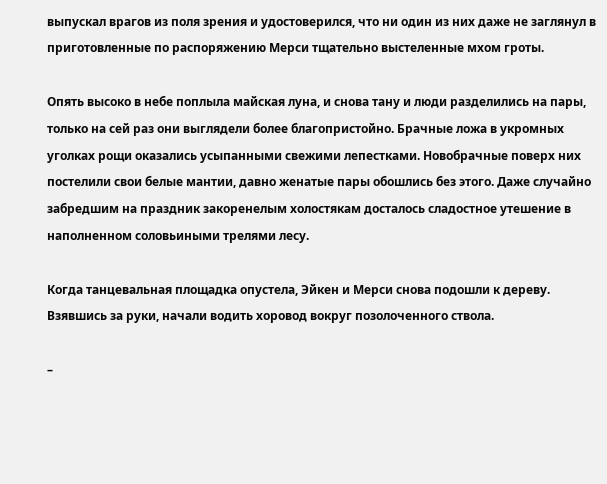выпускал врагов из поля зрения и удостоверился, что ни один из них даже не заглянул в приготовленные по распоряжению Мерси тщательно выстеленные мхом гроты.

Опять высоко в небе поплыла майская луна, и снова тану и люди разделились на пары, только на сей раз они выглядели более благопристойно. Брачные ложа в укромных уголках рощи оказались усыпанными свежими лепестками. Новобрачные поверх них постелили свои белые мантии, давно женатые пары обошлись без этого. Даже случайно забредшим на праздник закоренелым холостякам досталось сладостное утешение в наполненном соловьиными трелями лесу.

Когда танцевальная площадка опустела, Эйкен и Мерси снова подошли к дереву. Взявшись за руки, начали водить хоровод вокруг позолоченного ствола.

–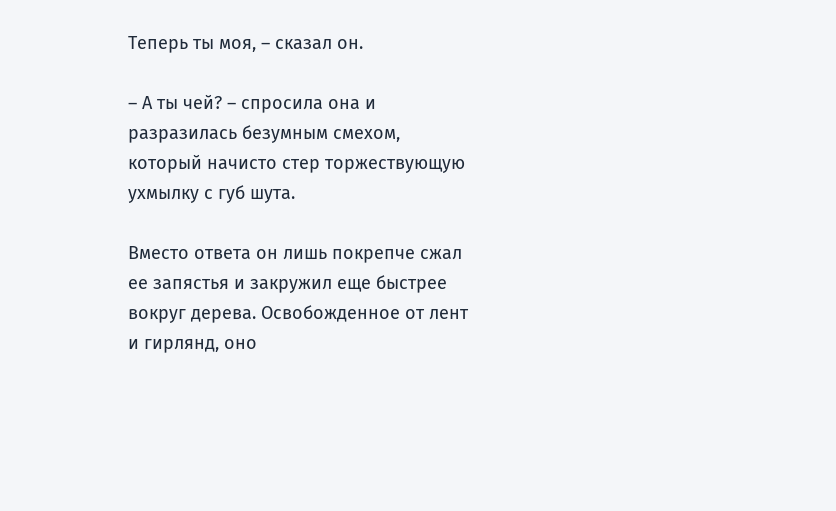Теперь ты моя, – сказал он.

– А ты чей? – спросила она и разразилась безумным смехом, который начисто стер торжествующую ухмылку с губ шута.

Вместо ответа он лишь покрепче сжал ее запястья и закружил еще быстрее вокруг дерева. Освобожденное от лент и гирлянд, оно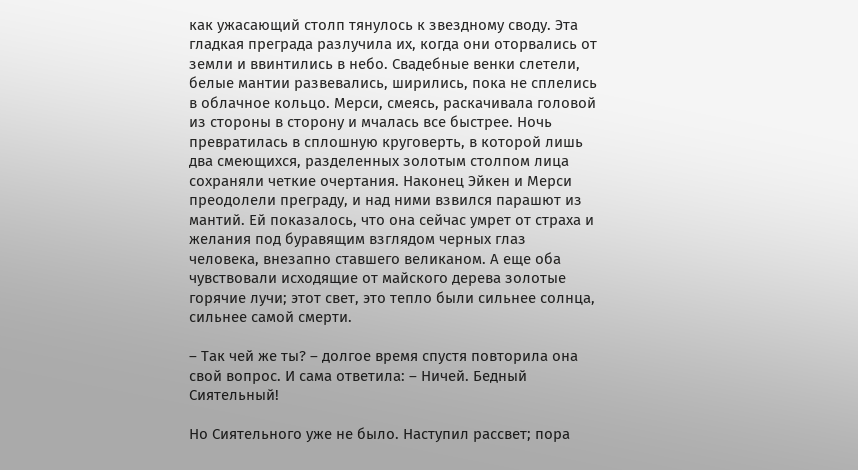как ужасающий столп тянулось к звездному своду. Эта гладкая преграда разлучила их, когда они оторвались от земли и ввинтились в небо. Свадебные венки слетели, белые мантии развевались, ширились, пока не сплелись в облачное кольцо. Мерси, смеясь, раскачивала головой из стороны в сторону и мчалась все быстрее. Ночь превратилась в сплошную круговерть, в которой лишь два смеющихся, разделенных золотым столпом лица сохраняли четкие очертания. Наконец Эйкен и Мерси преодолели преграду, и над ними взвился парашют из мантий. Ей показалось, что она сейчас умрет от страха и желания под буравящим взглядом черных глаз человека, внезапно ставшего великаном. А еще оба чувствовали исходящие от майского дерева золотые горячие лучи; этот свет, это тепло были сильнее солнца, сильнее самой смерти.

– Так чей же ты? – долгое время спустя повторила она свой вопрос. И сама ответила: – Ничей. Бедный Сиятельный!

Но Сиятельного уже не было. Наступил рассвет; пора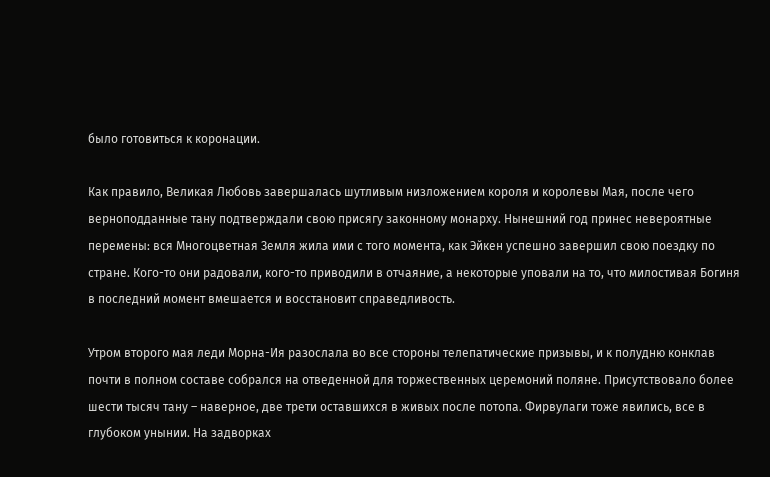было готовиться к коронации.

Как правило, Великая Любовь завершалась шутливым низложением короля и королевы Мая, после чего верноподданные тану подтверждали свою присягу законному монарху. Нынешний год принес невероятные перемены: вся Многоцветная Земля жила ими с того момента, как Эйкен успешно завершил свою поездку по стране. Кого-то они радовали, кого-то приводили в отчаяние, а некоторые уповали на то, что милостивая Богиня в последний момент вмешается и восстановит справедливость.

Утром второго мая леди Морна-Ия разослала во все стороны телепатические призывы, и к полудню конклав почти в полном составе собрался на отведенной для торжественных церемоний поляне. Присутствовало более шести тысяч тану – наверное, две трети оставшихся в живых после потопа. Фирвулаги тоже явились, все в глубоком унынии. На задворках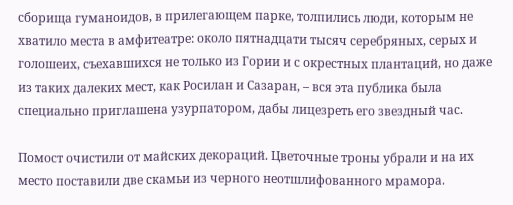сборища гуманоидов, в прилегающем парке, толпились люди, которым не хватило места в амфитеатре: около пятнадцати тысяч серебряных, серых и голошеих, съехавшихся не только из Гории и с окрестных плантаций, но даже из таких далеких мест, как Росилан и Сазаран, – вся эта публика была специально приглашена узурпатором, дабы лицезреть его звездный час.

Помост очистили от майских декораций. Цветочные троны убрали и на их место поставили две скамьи из черного неотшлифованного мрамора.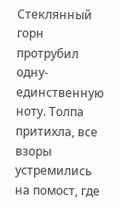Стеклянный горн протрубил одну-единственную ноту. Толпа притихла, все взоры устремились на помост, где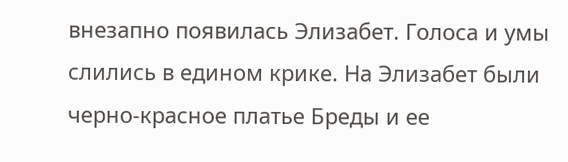внезапно появилась Элизабет. Голоса и умы слились в едином крике. На Элизабет были черно-красное платье Бреды и ее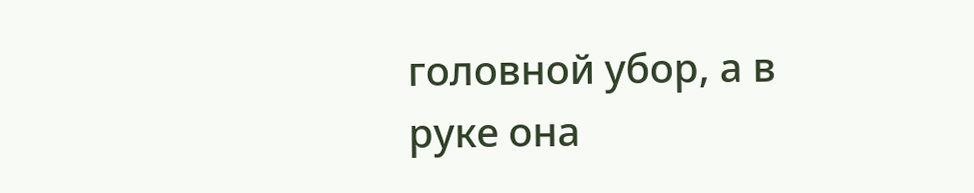головной убор, а в руке она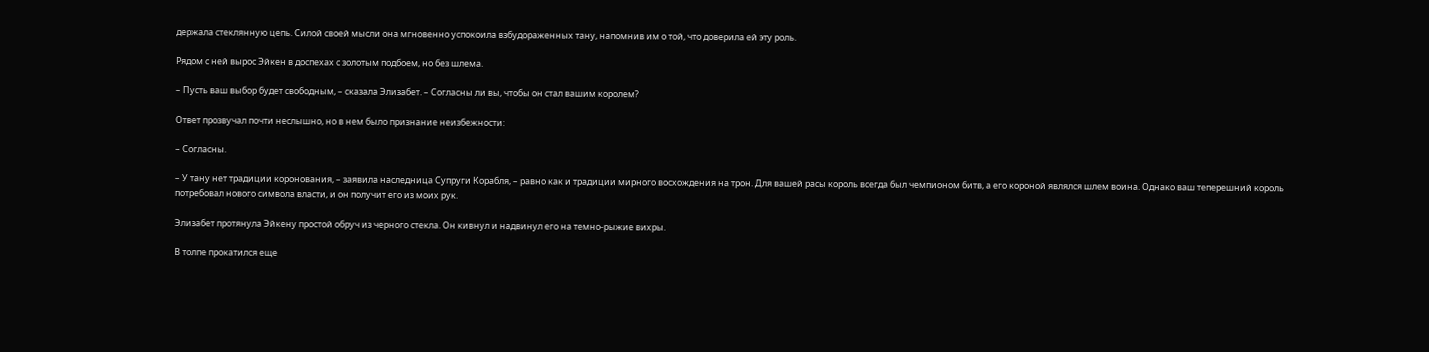держала стеклянную цепь. Силой своей мысли она мгновенно успокоила взбудораженных тану, напомнив им о той, что доверила ей эту роль.

Рядом с ней вырос Эйкен в доспехах с золотым подбоем, но без шлема.

– Пусть ваш выбор будет свободным, – сказала Элизабет. – Согласны ли вы, чтобы он стал вашим королем?

Ответ прозвучал почти неслышно, но в нем было признание неизбежности:

– Согласны.

– У тану нет традиции коронования, – заявила наследница Супруги Корабля, – равно как и традиции мирного восхождения на трон. Для вашей расы король всегда был чемпионом битв, а его короной являлся шлем воина. Однако ваш теперешний король потребовал нового символа власти, и он получит его из моих рук.

Элизабет протянула Эйкену простой обруч из черного стекла. Он кивнул и надвинул его на темно-рыжие вихры.

В толпе прокатился еще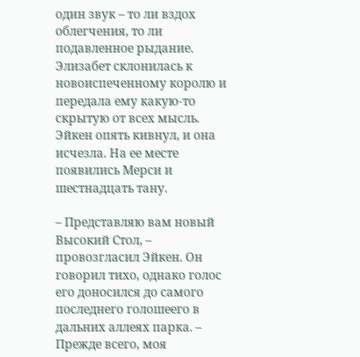один звук – то ли вздох облегчения, то ли подавленное рыдание. Элизабет склонилась к новоиспеченному королю и передала ему какую-то скрытую от всех мысль. Эйкен опять кивнул, и она исчезла. На ее месте появились Мерси и шестнадцать тану.

– Представляю вам новый Высокий Стол, – провозгласил Эйкен. Он говорил тихо, однако голос его доносился до самого последнего голошеего в дальних аллеях парка. – Прежде всего, моя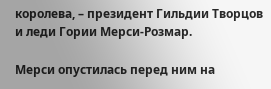королева, – президент Гильдии Творцов и леди Гории Мерси-Розмар.

Мерси опустилась перед ним на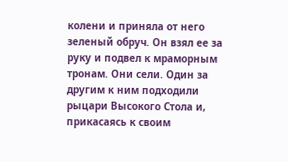колени и приняла от него зеленый обруч. Он взял ее за руку и подвел к мраморным тронам. Они сели. Один за другим к ним подходили рыцари Высокого Стола и, прикасаясь к своим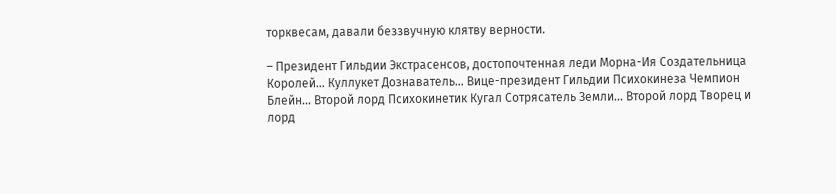торквесам, давали беззвучную клятву верности.

– Президент Гильдии Экстрасенсов, достопочтенная леди Морна-Ия Создательница Королей… Куллукет Дознаватель… Вице-президент Гильдии Психокинеза Чемпион Блейн… Второй лорд Психокинетик Кугал Сотрясатель Земли… Второй лорд Творец и лорд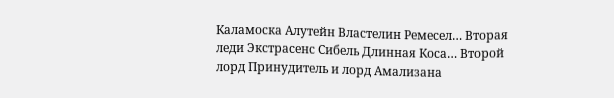Каламоска Алутейн Властелин Ремесел… Вторая леди Экстрасенс Сибель Длинная Коса… Второй лорд Принудитель и лорд Амализана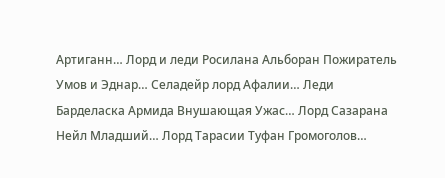Артиганн… Лорд и леди Росилана Альборан Пожиратель Умов и Эднар… Селадейр лорд Афалии… Леди Барделаска Армида Внушающая Ужас… Лорд Сазарана Нейл Младший… Лорд Тарасии Туфан Громоголов…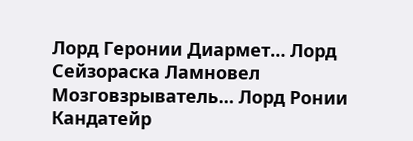Лорд Геронии Диармет… Лорд Сейзораска Ламновел Мозговзрыватель… Лорд Ронии Кандатейр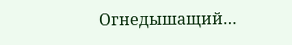Огнедышащий…